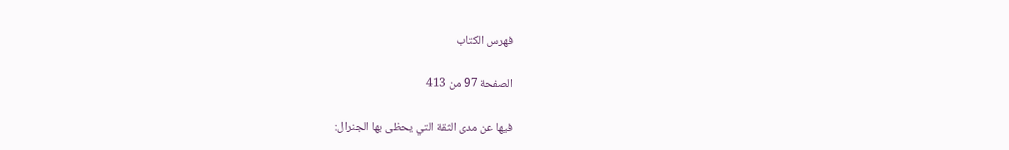فهرس الكتاب

الصفحة 97 من 413

فيها عن مدى الثقة التي يحظى بها الجنرال: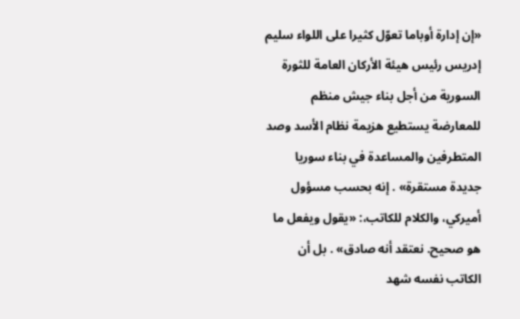«إن إدارة أوباما تعوّل كثيرا على اللواء سليم إدريس رئيس هيئة الأركان العامة للثورة السورية من أجل بناء جيش منظم للمعارضة يستطيع هزيمة نظام الأسد وصد المتطرفين والمساعدة في بناء سوريا جديدة مستقرة» . إنه بحسب مسؤول أميركي، والكلام للكاتب،: «يقول ويفعل ما هو صحيح. نعتقد أنه صادق» . بل أن الكاتب نفسه شهد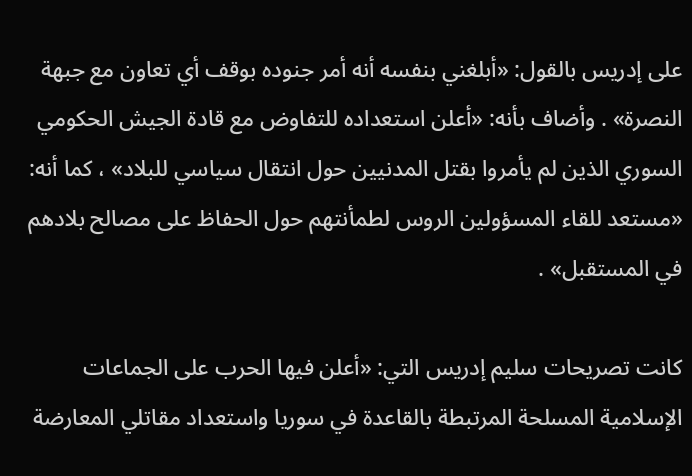على إدريس بالقول: «أبلغني بنفسه أنه أمر جنوده بوقف أي تعاون مع جبهة النصرة» . وأضاف بأنه: «أعلن استعداده للتفاوض مع قادة الجيش الحكومي السوري الذين لم يأمروا بقتل المدنيين حول انتقال سياسي للبلاد» ، كما أنه: «مستعد للقاء المسؤولين الروس لطمأنتهم حول الحفاظ على مصالح بلادهم في المستقبل» .

كانت تصريحات سليم إدريس التي: «أعلن فيها الحرب على الجماعات الإسلامية المسلحة المرتبطة بالقاعدة في سوريا واستعداد مقاتلي المعارضة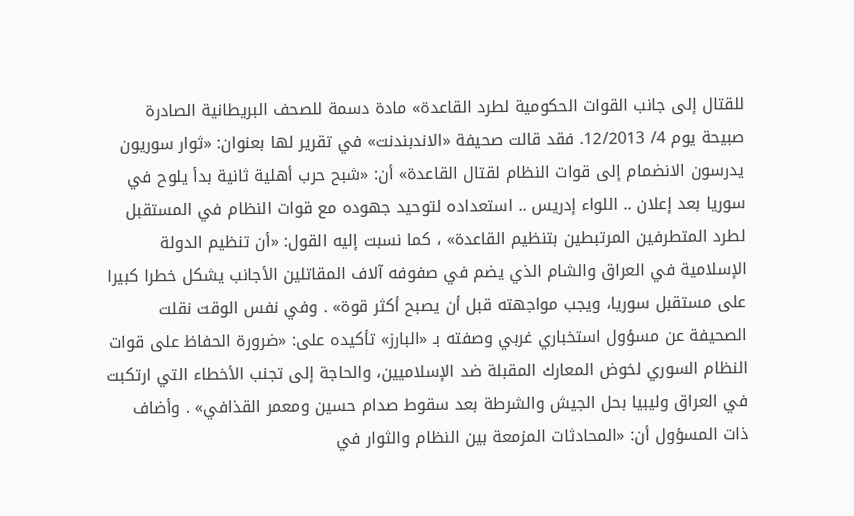للقتال إلى جانب القوات الحكومية لطرد القاعدة» مادة دسمة للصحف البريطانية الصادرة صبيحة يوم 4/ 12/2013. فقد قالت صحيفة «الاندبندنت» في تقرير لها بعنوان: «ثوار سوريون يدرسون الانضمام إلى قوات النظام لقتال القاعدة» أن: «شبح حرب أهلية ثانية بدأ يلوح في سوريا بعد إعلان .. اللواء إدريس .. استعداده لتوحيد جهوده مع قوات النظام في المستقبل لطرد المتطرفين المرتبطين بتنظيم القاعدة» ، كما نسبت إليه القول: «أن تنظيم الدولة الإسلامية في العراق والشام الذي يضم في صفوفه آلاف المقاتلين الأجانب يشكل خطرا كبيرا على مستقبل سوريا، ويجب مواجهته قبل أن يصبح أكثر قوة» . وفي نفس الوقت نقلت الصحيفة عن مسؤول استخباري غربي وصفته بـ «البارز» تأكيده على: «ضرورة الحفاظ على قوات النظام السوري لخوض المعارك المقبلة ضد الإسلاميين، والحاجة إلى تجنب الأخطاء التي ارتكبت في العراق وليبيا بحل الجيش والشرطة بعد سقوط صدام حسين ومعمر القذافي» . وأضاف ذات المسؤول أن: «المحادثات المزمعة بين النظام والثوار في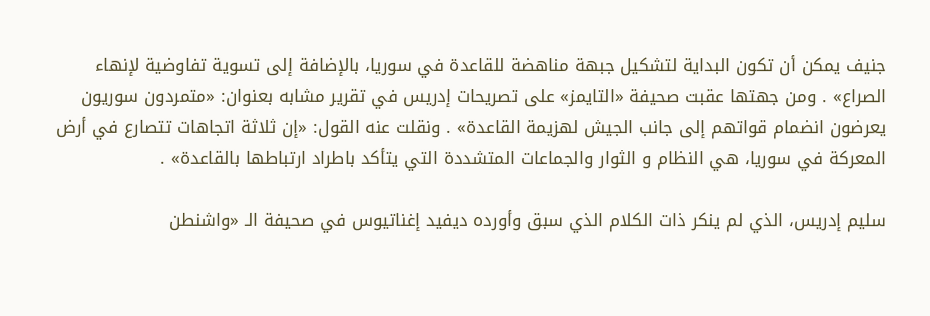جنيف يمكن أن تكون البداية لتشكيل جبهة مناهضة للقاعدة في سوريا، بالإضافة إلى تسوية تفاوضية لإنهاء الصراع» . ومن جهتها عقبت صحيفة «التايمز» على تصريحات إدريس في تقرير مشابه بعنوان: «متمردون سوريون يعرضون انضمام قواتهم إلى جانب الجيش لهزيمة القاعدة» . ونقلت عنه القول: «إن ثلاثة اتجاهات تتصارع في أرض المعركة في سوريا، هي النظام و الثوار والجماعات المتشددة التي يتأكد باطراد ارتباطها بالقاعدة» .

سليم إدريس، الذي لم ينكر ذات الكلام الذي سبق وأورده ديفيد إغناتيوس في صحيفة الـ «واشنطن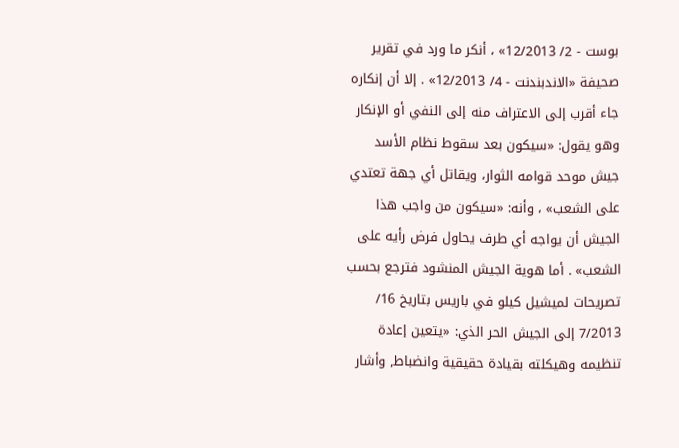بوست - 2/ 12/2013» ، أنكر ما ورد في تقرير صحيفة «الاندبندنت - 4/ 12/2013» . إلا أن إنكاره جاء أقرب إلى الاعتراف منه إلى النفي أو الإنكار وهو يقول: «سيكون بعد سقوط نظام الأسد جيش موحد قوامه الثوار، ويقاتل أي جهة تعتدي على الشعب» ، وأنه: «سيكون من واجب هذا الجيش أن يواجه أي طرف يحاول فرض رأيه على الشعب» . أما هوية الجيش المنشود فترجع بحسب تصريحات لميشيل كيلو في باريس بتاريخ 16/ 7/2013 إلى الجيش الحر الذي: «يتعين إعادة تنظيمه وهيكلته بقيادة حقيقية وانضباط, وأشار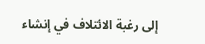إلى رغبة الائتلاف في إنشاء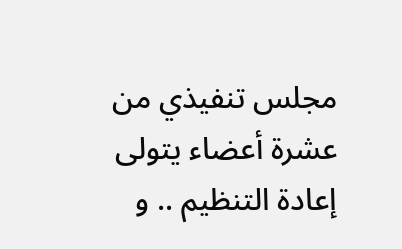مجلس تنفيذي من عشرة أعضاء يتولى إعادة التنظيم .. و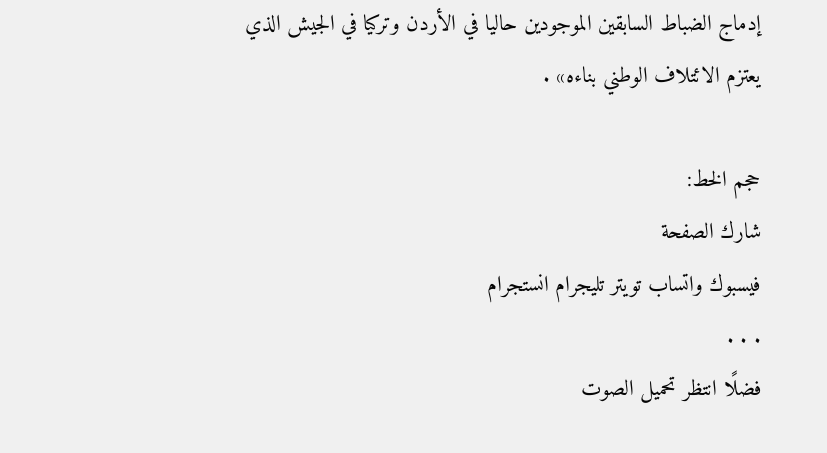إدماج الضباط السابقين الموجودين حاليا في الأردن وتركيا في الجيش الذي يعتزم الائتلاف الوطني بناءه» .

حجم الخط:
شارك الصفحة
فيسبوك واتساب تويتر تليجرام انستجرام
. . .
فضلًا انتظر تحميل الصوت